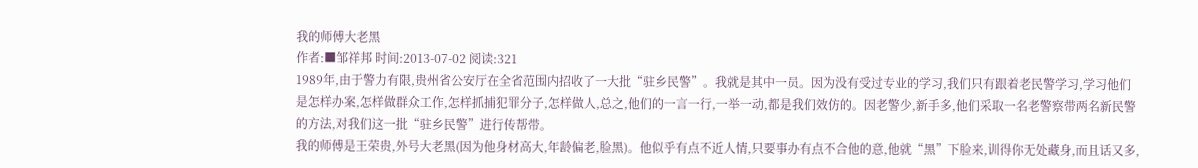我的师傅大老黑
作者:■邹祥邦 时间:2013-07-02 阅读:321
1989年,由于警力有限,贵州省公安厅在全省范围内招收了一大批“驻乡民警”。我就是其中一员。因为没有受过专业的学习,我们只有跟着老民警学习,学习他们是怎样办案,怎样做群众工作,怎样抓捕犯罪分子,怎样做人,总之,他们的一言一行,一举一动,都是我们效仿的。因老警少,新手多,他们采取一名老警察带两名新民警的方法,对我们这一批“驻乡民警”进行传帮带。
我的师傅是王荣贵,外号大老黑(因为他身材高大,年龄偏老,脸黑)。他似乎有点不近人情,只要事办有点不合他的意,他就“黑”下脸来,训得你无处藏身,而且话又多,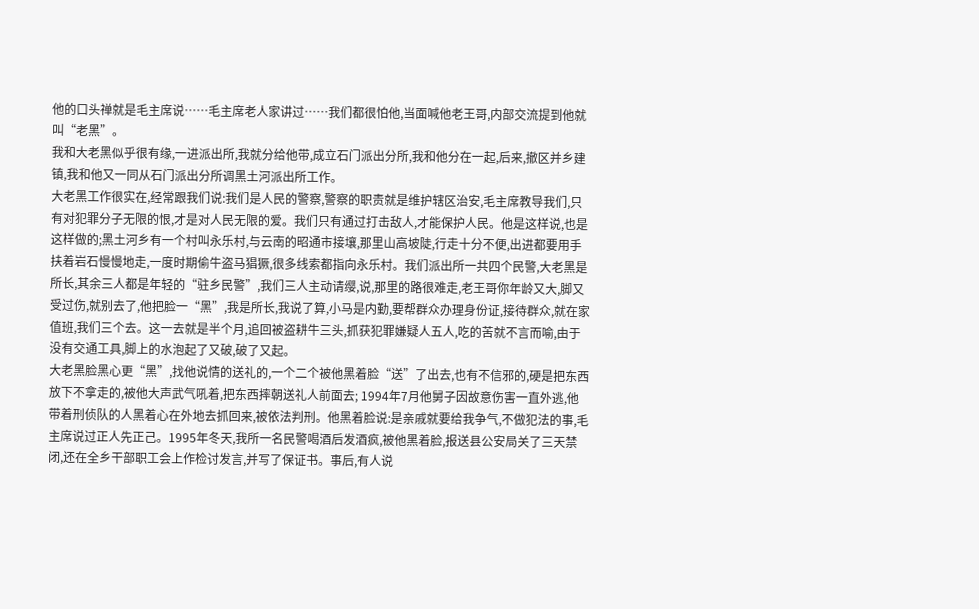他的口头禅就是毛主席说……毛主席老人家讲过……我们都很怕他,当面喊他老王哥,内部交流提到他就叫“老黑”。
我和大老黑似乎很有缘,一进派出所,我就分给他带,成立石门派出分所,我和他分在一起,后来,撤区并乡建镇,我和他又一同从石门派出分所调黑土河派出所工作。
大老黑工作很实在,经常跟我们说:我们是人民的警察,警察的职责就是维护辖区治安,毛主席教导我们,只有对犯罪分子无限的恨,才是对人民无限的爱。我们只有通过打击敌人,才能保护人民。他是这样说,也是这样做的;黑土河乡有一个村叫永乐村,与云南的昭通市接壤,那里山高坡陡,行走十分不便,出进都要用手扶着岩石慢慢地走,一度时期偷牛盗马猖獗,很多线索都指向永乐村。我们派出所一共四个民警,大老黑是所长,其余三人都是年轻的“驻乡民警”,我们三人主动请缨,说,那里的路很难走,老王哥你年龄又大,脚又受过伤,就别去了,他把脸一“黑”,我是所长,我说了算,小马是内勤,要帮群众办理身份证,接待群众,就在家值班,我们三个去。这一去就是半个月,追回被盗耕牛三头,抓获犯罪嫌疑人五人,吃的苦就不言而喻,由于没有交通工具,脚上的水泡起了又破,破了又起。
大老黑脸黑心更“黑”,找他说情的送礼的,一个二个被他黑着脸“送”了出去,也有不信邪的,硬是把东西放下不拿走的,被他大声武气吼着,把东西摔朝送礼人前面去; 1994年7月他舅子因故意伤害一直外逃,他带着刑侦队的人黑着心在外地去抓回来,被依法判刑。他黑着脸说:是亲戚就要给我争气,不做犯法的事,毛主席说过正人先正己。1995年冬天,我所一名民警喝酒后发酒疯,被他黑着脸,报送县公安局关了三天禁闭,还在全乡干部职工会上作检讨发言,并写了保证书。事后,有人说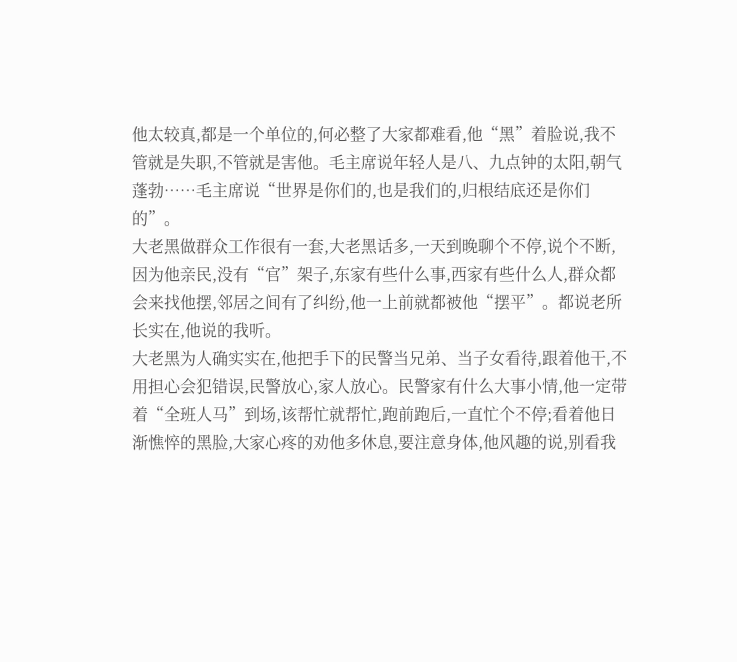他太较真,都是一个单位的,何必整了大家都难看,他“黑”着脸说,我不管就是失职,不管就是害他。毛主席说年轻人是八、九点钟的太阳,朝气蓬勃……毛主席说“世界是你们的,也是我们的,归根结底还是你们的”。
大老黑做群众工作很有一套,大老黑话多,一天到晚聊个不停,说个不断,因为他亲民,没有“官”架子,东家有些什么事,西家有些什么人,群众都会来找他摆,邻居之间有了纠纷,他一上前就都被他“摆平”。都说老所长实在,他说的我听。
大老黑为人确实实在,他把手下的民警当兄弟、当子女看待,跟着他干,不用担心会犯错误,民警放心,家人放心。民警家有什么大事小情,他一定带着“全班人马”到场,该帮忙就帮忙,跑前跑后,一直忙个不停;看着他日渐憔悴的黑脸,大家心疼的劝他多休息,要注意身体,他风趣的说,别看我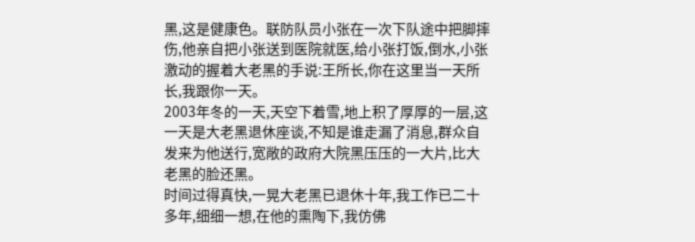黑,这是健康色。联防队员小张在一次下队途中把脚摔伤,他亲自把小张送到医院就医,给小张打饭,倒水,小张激动的握着大老黑的手说:王所长,你在这里当一天所长,我跟你一天。
2003年冬的一天,天空下着雪,地上积了厚厚的一层,这一天是大老黑退休座谈,不知是谁走漏了消息,群众自发来为他送行,宽敞的政府大院黑压压的一大片,比大老黑的脸还黑。
时间过得真快,一晃大老黑已退休十年,我工作已二十多年,细细一想,在他的熏陶下,我仿佛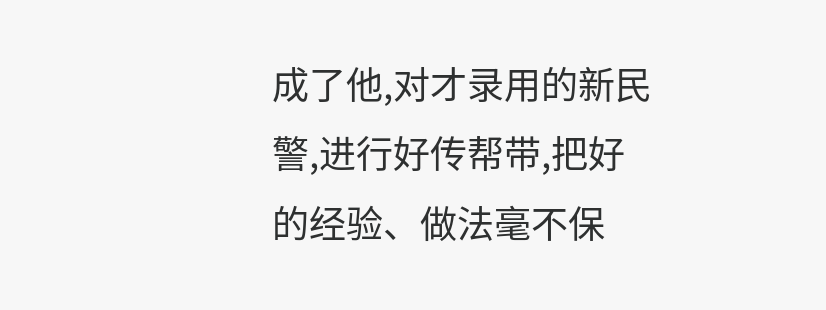成了他,对才录用的新民警,进行好传帮带,把好的经验、做法毫不保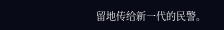留地传给新一代的民警。